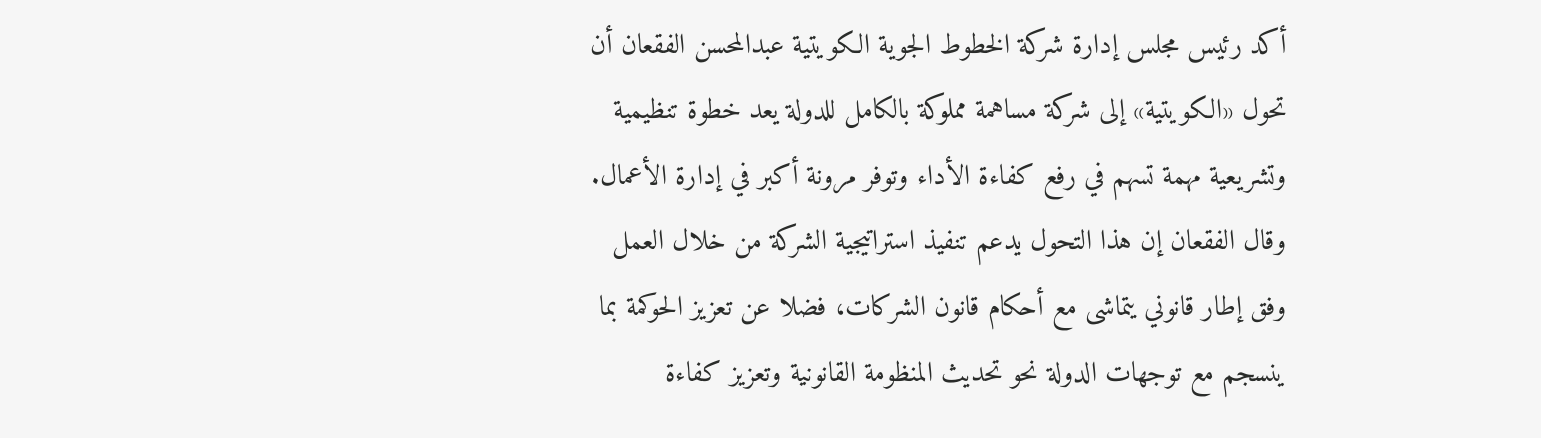أكد رئيس مجلس إدارة شركة الخطوط الجوية الكويتية عبدالمحسن الفقعان أن تحول «الكويتية» إلى شركة مساهمة مملوكة بالكامل للدولة يعد خطوة تنظيمية وتشريعية مهمة تسهم في رفع كفاءة الأداء وتوفر مرونة أكبر في إدارة الأعمال.
وقال الفقعان إن هذا التحول يدعم تنفيذ استراتيجية الشركة من خلال العمل وفق إطار قانوني يتماشى مع أحكام قانون الشركات، فضلا عن تعزيز الحوكمة بما ينسجم مع توجهات الدولة نحو تحديث المنظومة القانونية وتعزيز كفاءة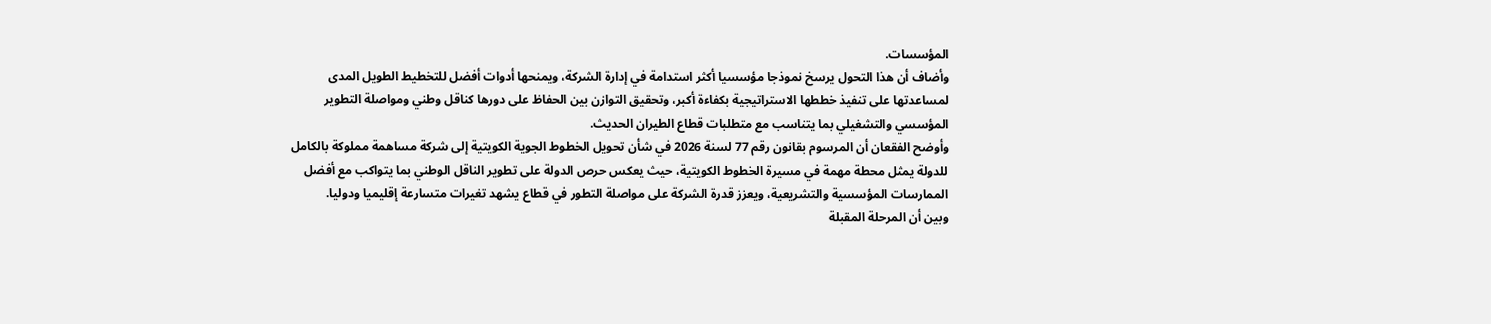المؤسسات.
وأضاف أن هذا التحول يرسخ نموذجا مؤسسيا أكثر استدامة في إدارة الشركة، ويمنحها أدوات أفضل للتخطيط الطويل المدى لمساعدتها على تنفيذ خططها الاستراتيجية بكفاءة أكبر، وتحقيق التوازن بين الحفاظ على دورها كناقل وطني ومواصلة التطوير المؤسسي والتشغيلي بما يتناسب مع متطلبات قطاع الطيران الحديث.
وأوضح الفقعان أن المرسوم بقانون رقم 77 لسنة 2026 في شأن تحويل الخطوط الجوية الكويتية إلى شركة مساهمة مملوكة بالكامل للدولة يمثل محطة مهمة في مسيرة الخطوط الكويتية، حيث يعكس حرص الدولة على تطوير الناقل الوطني بما يتواكب مع أفضل الممارسات المؤسسية والتشريعية، ويعزز قدرة الشركة على مواصلة التطور في قطاع يشهد تغيرات متسارعة إقليميا ودوليا.
وبين أن المرحلة المقبلة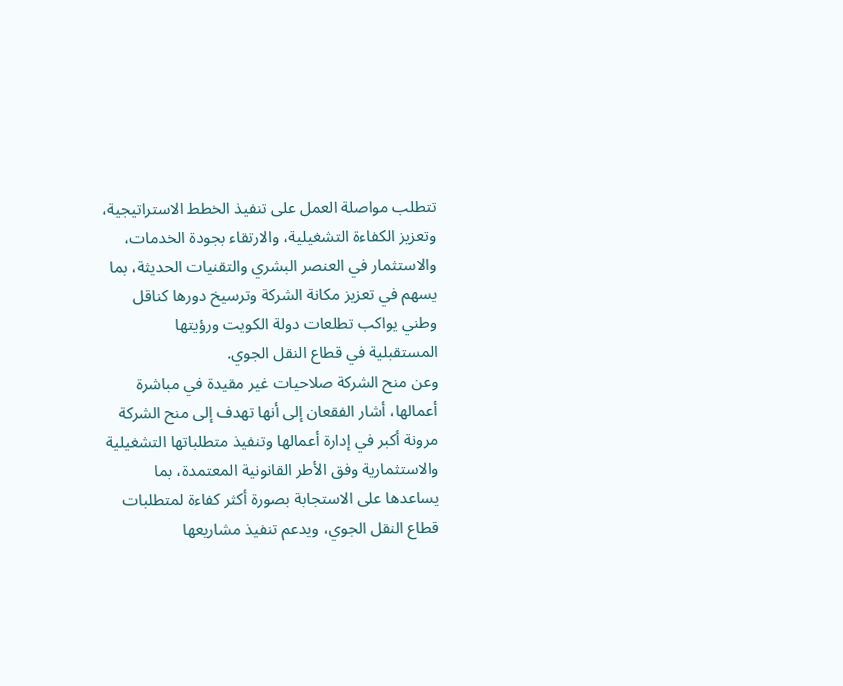تتطلب مواصلة العمل على تنفيذ الخطط الاستراتيجية، وتعزيز الكفاءة التشغيلية، والارتقاء بجودة الخدمات، والاستثمار في العنصر البشري والتقنيات الحديثة، بما يسهم في تعزيز مكانة الشركة وترسيخ دورها كناقل وطني يواكب تطلعات دولة الكويت ورؤيتها المستقبلية في قطاع النقل الجوي.
وعن منح الشركة صلاحيات غير مقيدة في مباشرة أعمالها، أشار الفقعان إلى أنها تهدف إلى منح الشركة مرونة أكبر في إدارة أعمالها وتنفيذ متطلباتها التشغيلية والاستثمارية وفق الأطر القانونية المعتمدة، بما يساعدها على الاستجابة بصورة أكثر كفاءة لمتطلبات قطاع النقل الجوي، ويدعم تنفيذ مشاريعها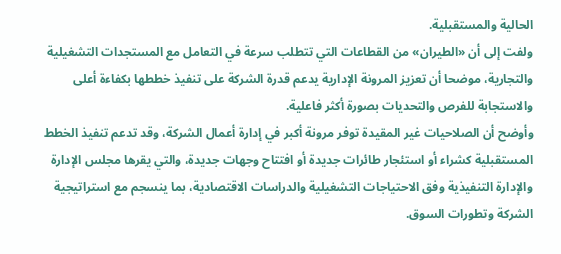الحالية والمستقبلية.
ولفت إلى أن «الطيران» من القطاعات التي تتطلب سرعة في التعامل مع المستجدات التشغيلية والتجارية، موضحا أن تعزيز المرونة الإدارية يدعم قدرة الشركة على تنفيذ خططها بكفاءة أعلى والاستجابة للفرص والتحديات بصورة أكثر فاعلية.
وأوضح أن الصلاحيات غير المقيدة توفر مرونة أكبر في إدارة أعمال الشركة، وقد تدعم تنفيذ الخطط المستقبلية كشراء أو استئجار طائرات جديدة أو افتتاح وجهات جديدة، والتي يقرها مجلس الإدارة والإدارة التنفيذية وفق الاحتياجات التشغيلية والدراسات الاقتصادية، بما ينسجم مع استراتيجية الشركة وتطورات السوق.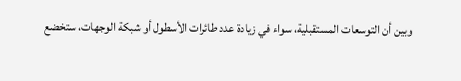وبين أن التوسعات المستقبلية، سواء في زيادة عدد طائرات الأسطول أو شبكة الوجهات، ستخضع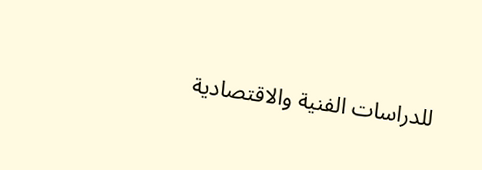للدراسات الفنية والاقتصادية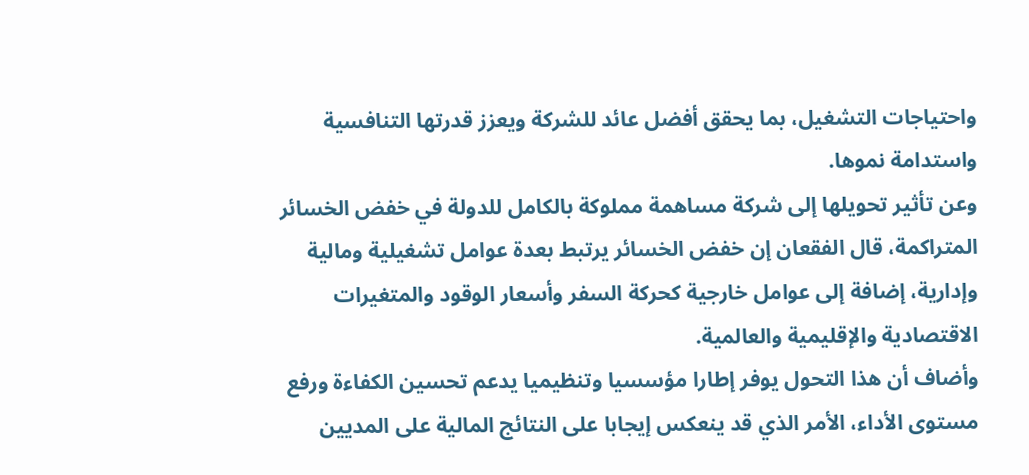واحتياجات التشغيل، بما يحقق أفضل عائد للشركة ويعزز قدرتها التنافسية واستدامة نموها.
وعن تأثير تحويلها إلى شركة مساهمة مملوكة بالكامل للدولة في خفض الخسائر المتراكمة، قال الفقعان إن خفض الخسائر يرتبط بعدة عوامل تشغيلية ومالية وإدارية، إضافة إلى عوامل خارجية كحركة السفر وأسعار الوقود والمتغيرات الاقتصادية والإقليمية والعالمية.
وأضاف أن هذا التحول يوفر إطارا مؤسسيا وتنظيميا يدعم تحسين الكفاءة ورفع مستوى الأداء، الأمر الذي قد ينعكس إيجابا على النتائج المالية على المديين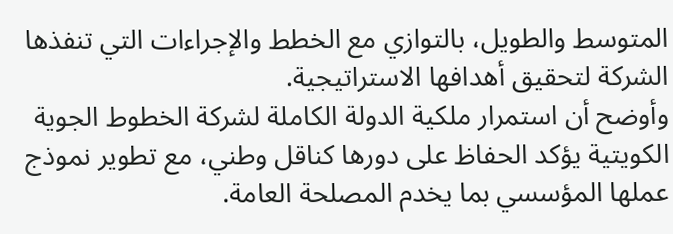المتوسط والطويل، بالتوازي مع الخطط والإجراءات التي تنفذها الشركة لتحقيق أهدافها الاستراتيجية.
وأوضح أن استمرار ملكية الدولة الكاملة لشركة الخطوط الجوية الكويتية يؤكد الحفاظ على دورها كناقل وطني، مع تطوير نموذج عملها المؤسسي بما يخدم المصلحة العامة.